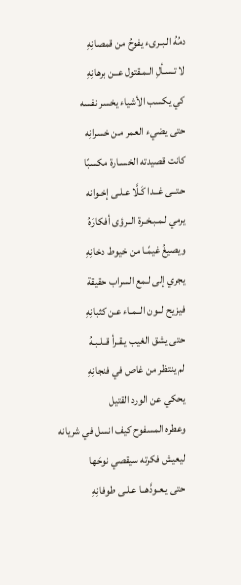دمُهُ الـبـرىء يفوحُ من قمصانِهِ
لا تـسـألِ الـمـقتول عــن برهانِهِ
كي يكسب الأشياء يخسر نفسه
حتى يضيء العمر مـن خسرانِه
كانت قصيدته الخسـارة مكسبًا
حـتــى غــدا كَـلَّا عـلـى إخـوانه
يرمي لـمـبـخـرة الــرؤى أفكارَهُ
ويصيغُ غيمًـا من خيوط دخانِهِ
يجري إلى لـمع السراب حقيقة
فيزيح لــون الــمـاء عـن كثبانِهِ
حتى يشق الغيب يـقـرأ قــلـبـهُ
لم ينتظر من غاص في فنجانِهِ
يحكي عن الورد القتيل
وعطره المسفوح كيف انسل في شريانه
ليعيش فكرته سيقصي نوحَها
حتى يـعـودَّهــا عـلـى طوفانِهِ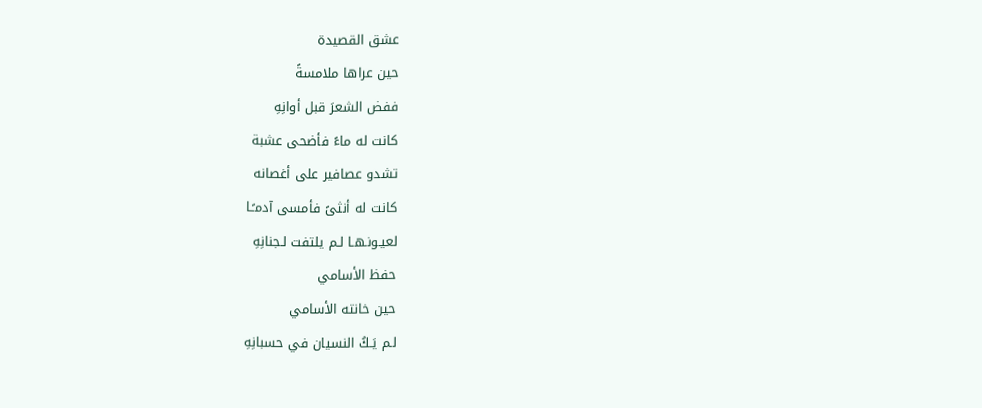عشق القصيدة
حين عراها ملامسةً
ففض الشعرَ قبل أوانِهِ
كانت له ماءً فأضحى عشبة
تشدو عصافير على أغصانه
كانت له أنثىً فأمسى آدمـًـا
لعيـونـهـا لـم يلتفت لـجنانِهِ
حفظ الأسامي
حين خانته الأسامي
لـم يَـكُ النسيان في حسبانِهِ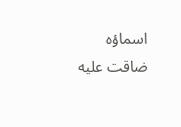اسماؤه ضاقت عليه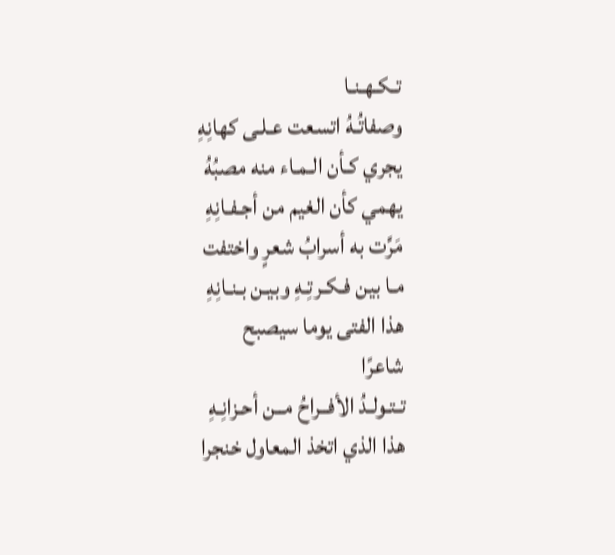تـكـهـنـا
وصفاتُـهُ اتسعت عـلـى كهانِهِ
يجري كـأن الـمـاء منه مصبُهُ
يهمي كأن الغيم من أجـفـانِهِ
مَرَّت به أسرابُ شعرٍ واختفت
مـا بين فـكـرتِـهِ وبيـن بـنـانِهِ
هذا الفتى يوما سيصبح
شاعرًا
تـتـولـدُ الأفــراحُ مــن أحـزانِـهِ
هذا الذي اتخذ المعاول خنجرا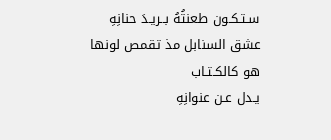سـتـكـون طعنتُهُ بــريـدَ حنانِهِ
عشق السنابل مذ تقمص لونها
هو كالكـتـاب
يـدل عـن عنوانِهِ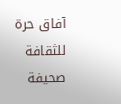آفاق حرة للثقافة صحيفة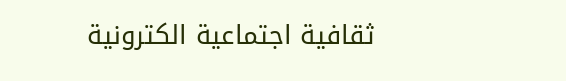ثقافية اجتماعية الكترونية